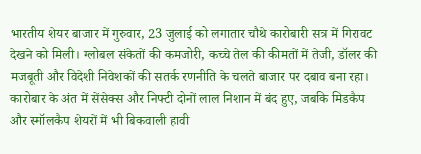भारतीय शेयर बाजार में गुरुवार, 23 जुलाई को लगातार चौथे कारोबारी सत्र में गिरावट देखने को मिली। ग्लोबल संकेतों की कमजोरी, कच्चे तेल की कीमतों में तेजी, डॉलर की मजबूती और विदेशी निवेशकों की सतर्क रणनीति के चलते बाजार पर दबाव बना रहा। कारोबार के अंत में सेंसेक्स और निफ्टी दोनों लाल निशान में बंद हुए, जबकि मिडकैप और स्मॉलकैप शेयरों में भी बिकवाली हावी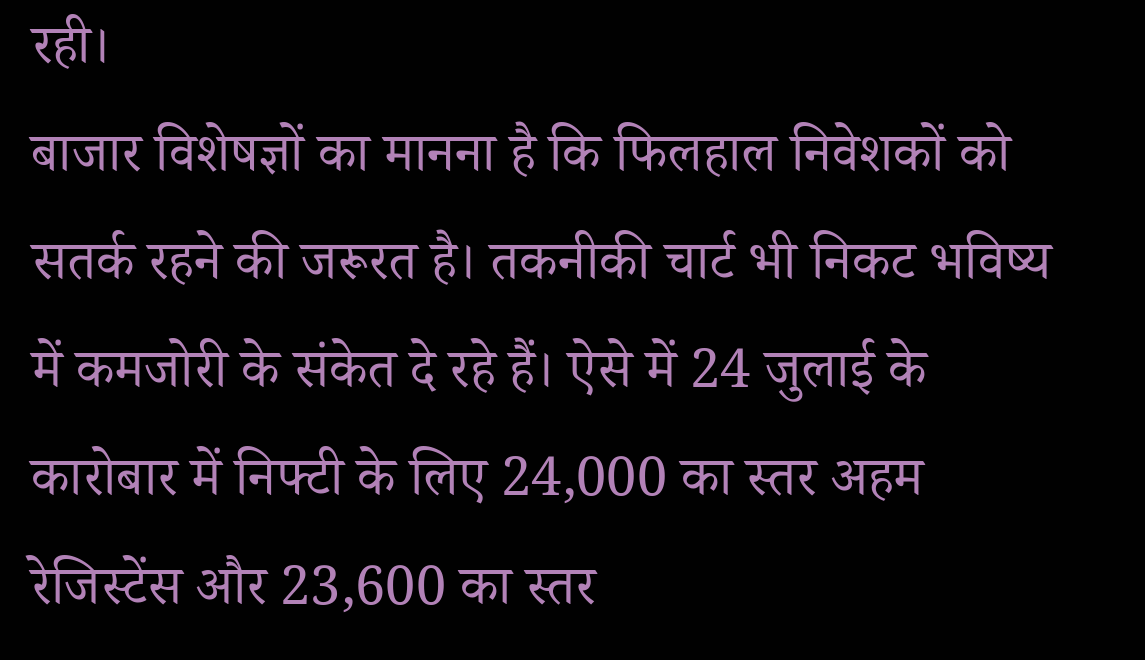रही।
बाजार विशेषज्ञों का मानना है कि फिलहाल निवेशकों को सतर्क रहने की जरूरत है। तकनीकी चार्ट भी निकट भविष्य में कमजोरी के संकेत दे रहे हैं। ऐसे में 24 जुलाई के कारोबार में निफ्टी के लिए 24,000 का स्तर अहम रेजिस्टेंस और 23,600 का स्तर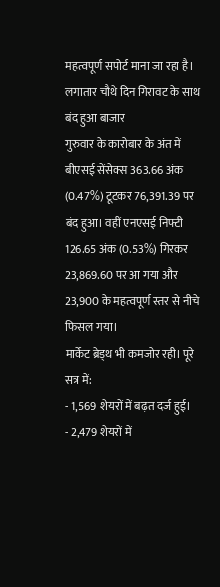महत्वपूर्ण सपोर्ट माना जा रहा है।
लगातार चौथे दिन गिरावट के साथ बंद हुआ बाजार
गुरुवार के कारोबार के अंत में बीएसई सेंसेक्स 363.66 अंक (0.47%) टूटकर 76,391.39 पर बंद हुआ। वहीं एनएसई निफ्टी 126.65 अंक (0.53%) गिरकर 23,869.60 पर आ गया और 23,900 के महत्वपूर्ण स्तर से नीचे फिसल गया।
मार्केट ब्रेड्थ भी कमजोर रही। पूरे सत्र में:
- 1,569 शेयरों में बढ़त दर्ज हुई।
- 2,479 शेयरों में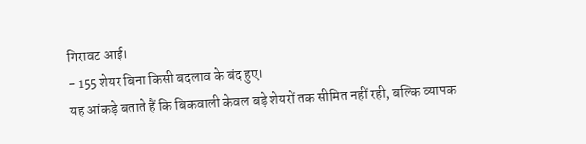गिरावट आई।
- 155 शेयर बिना किसी बदलाव के बंद हुए।
यह आंकड़े बताते हैं कि बिकवाली केवल बड़े शेयरों तक सीमित नहीं रही, बल्कि व्यापक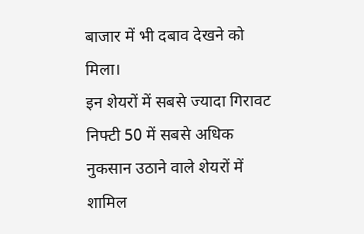बाजार में भी दबाव देखने को मिला।
इन शेयरों में सबसे ज्यादा गिरावट
निफ्टी 50 में सबसे अधिक नुकसान उठाने वाले शेयरों में शामिल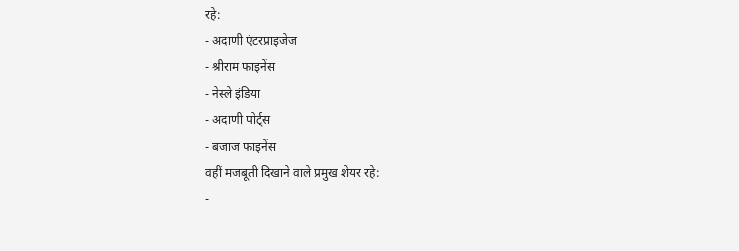रहे:
- अदाणी एंटरप्राइजेज
- श्रीराम फाइनेंस
- नेस्ले इंडिया
- अदाणी पोर्ट्स
- बजाज फाइनेंस
वहीं मजबूती दिखाने वाले प्रमुख शेयर रहे:
-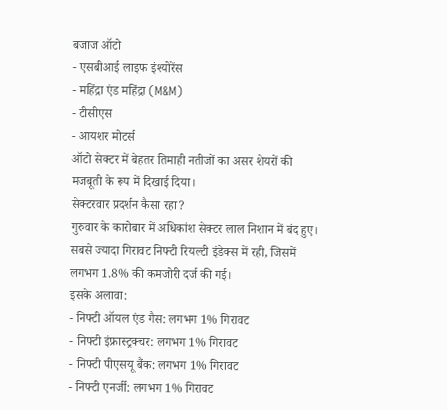बजाज ऑटो
- एसबीआई लाइफ इंश्योरेंस
- महिंद्रा एंड महिंद्रा (M&M)
- टीसीएस
- आयशर मोटर्स
ऑटो सेक्टर में बेहतर तिमाही नतीजों का असर शेयरों की मजबूती के रूप में दिखाई दिया।
सेक्टरवार प्रदर्शन कैसा रहा?
गुरुवार के कारोबार में अधिकांश सेक्टर लाल निशान में बंद हुए।
सबसे ज्यादा गिरावट निफ्टी रियल्टी इंडेक्स में रही, जिसमें लगभग 1.8% की कमजोरी दर्ज की गई।
इसके अलावा:
- निफ्टी ऑयल एंड गैस: लगभग 1% गिरावट
- निफ्टी इंफ्रास्ट्रक्चर: लगभग 1% गिरावट
- निफ्टी पीएसयू बैंक: लगभग 1% गिरावट
- निफ्टी एनर्जी: लगभग 1% गिरावट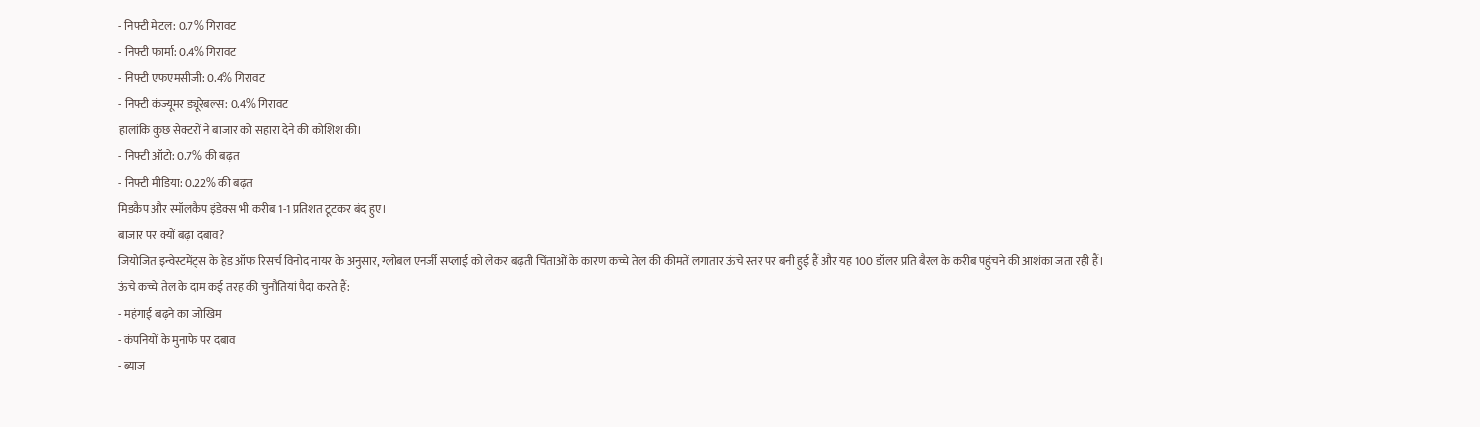- निफ्टी मेटल: 0.7% गिरावट
- निफ्टी फार्मा: 0.4% गिरावट
- निफ्टी एफएमसीजी: 0.4% गिरावट
- निफ्टी कंज्यूमर ड्यूरेबल्स: 0.4% गिरावट
हालांकि कुछ सेक्टरों ने बाजार को सहारा देने की कोशिश की।
- निफ्टी ऑटो: 0.7% की बढ़त
- निफ्टी मीडिया: 0.22% की बढ़त
मिडकैप और स्मॉलकैप इंडेक्स भी करीब 1-1 प्रतिशत टूटकर बंद हुए।
बाजार पर क्यों बढ़ा दबाव?
जियोजित इन्वेस्टमेंट्स के हेड ऑफ रिसर्च विनोद नायर के अनुसार, ग्लोबल एनर्जी सप्लाई को लेकर बढ़ती चिंताओं के कारण कच्चे तेल की कीमतें लगातार ऊंचे स्तर पर बनी हुई हैं और यह 100 डॉलर प्रति बैरल के करीब पहुंचने की आशंका जता रही हैं।
ऊंचे कच्चे तेल के दाम कई तरह की चुनौतियां पैदा करते हैं:
- महंगाई बढ़ने का जोखिम
- कंपनियों के मुनाफे पर दबाव
- ब्याज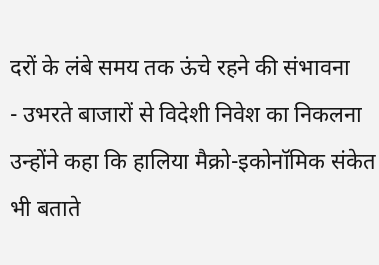दरों के लंबे समय तक ऊंचे रहने की संभावना
- उभरते बाजारों से विदेशी निवेश का निकलना
उन्होंने कहा कि हालिया मैक्रो-इकोनॉमिक संकेत भी बताते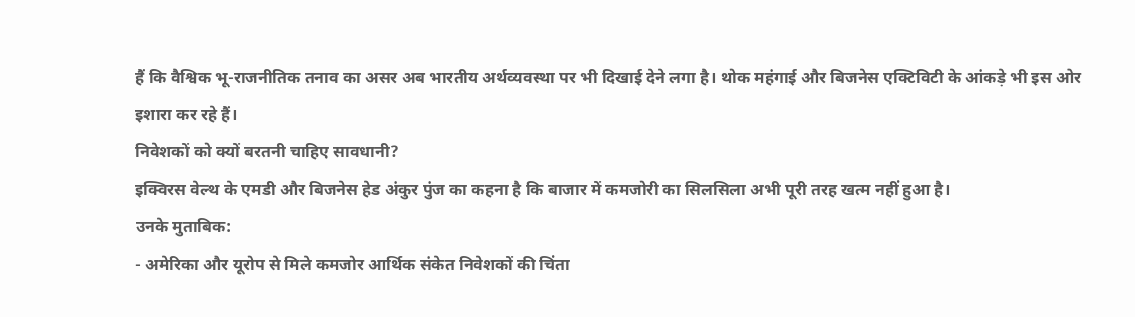हैं कि वैश्विक भू-राजनीतिक तनाव का असर अब भारतीय अर्थव्यवस्था पर भी दिखाई देने लगा है। थोक महंगाई और बिजनेस एक्टिविटी के आंकड़े भी इस ओर इशारा कर रहे हैं।
निवेशकों को क्यों बरतनी चाहिए सावधानी?
इक्विरस वेल्थ के एमडी और बिजनेस हेड अंकुर पुंज का कहना है कि बाजार में कमजोरी का सिलसिला अभी पूरी तरह खत्म नहीं हुआ है।
उनके मुताबिक:
- अमेरिका और यूरोप से मिले कमजोर आर्थिक संकेत निवेशकों की चिंता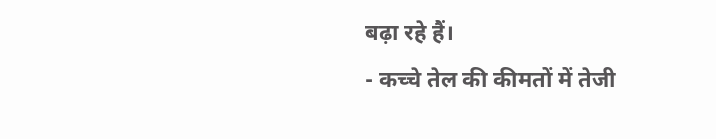बढ़ा रहे हैं।
- कच्चे तेल की कीमतों में तेजी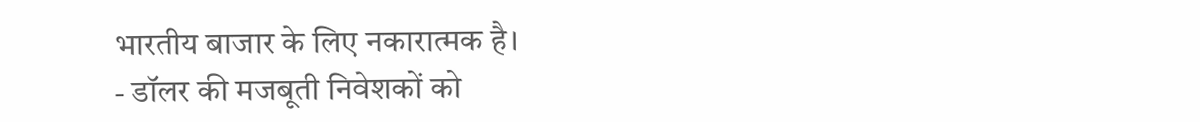भारतीय बाजार के लिए नकारात्मक है।
- डॉलर की मजबूती निवेशकों को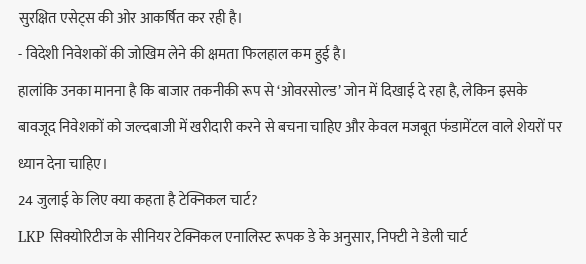सुरक्षित एसेट्स की ओर आकर्षित कर रही है।
- विदेशी निवेशकों की जोखिम लेने की क्षमता फिलहाल कम हुई है।
हालांकि उनका मानना है कि बाजार तकनीकी रूप से ‘ओवरसोल्ड’ जोन में दिखाई दे रहा है, लेकिन इसके बावजूद निवेशकों को जल्दबाजी में खरीदारी करने से बचना चाहिए और केवल मजबूत फंडामेंटल वाले शेयरों पर ध्यान देना चाहिए।
24 जुलाई के लिए क्या कहता है टेक्निकल चार्ट?
LKP सिक्योरिटीज के सीनियर टेक्निकल एनालिस्ट रूपक डे के अनुसार, निफ्टी ने डेली चार्ट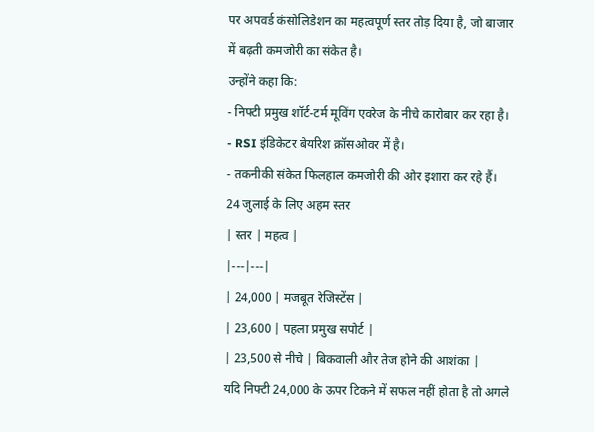पर अपवर्ड कंसोलिडेशन का महत्वपूर्ण स्तर तोड़ दिया है, जो बाजार में बढ़ती कमजोरी का संकेत है।
उन्होंने कहा कि:
- निफ्टी प्रमुख शॉर्ट-टर्म मूविंग एवरेज के नीचे कारोबार कर रहा है।
- RSI इंडिकेटर बेयरिश क्रॉसओवर में है।
- तकनीकी संकेत फिलहाल कमजोरी की ओर इशारा कर रहे हैं।
24 जुलाई के लिए अहम स्तर
| स्तर | महत्व |
|---|---|
| 24,000 | मजबूत रेजिस्टेंस |
| 23,600 | पहला प्रमुख सपोर्ट |
| 23,500 से नीचे | बिकवाली और तेज होने की आशंका |
यदि निफ्टी 24,000 के ऊपर टिकने में सफल नहीं होता है तो अगले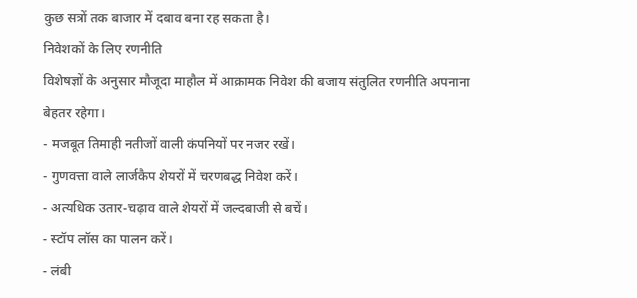कुछ सत्रों तक बाजार में दबाव बना रह सकता है।
निवेशकों के लिए रणनीति
विशेषज्ञों के अनुसार मौजूदा माहौल में आक्रामक निवेश की बजाय संतुलित रणनीति अपनाना बेहतर रहेगा।
- मजबूत तिमाही नतीजों वाली कंपनियों पर नजर रखें।
- गुणवत्ता वाले लार्जकैप शेयरों में चरणबद्ध निवेश करें।
- अत्यधिक उतार-चढ़ाव वाले शेयरों में जल्दबाजी से बचें।
- स्टॉप लॉस का पालन करें।
- लंबी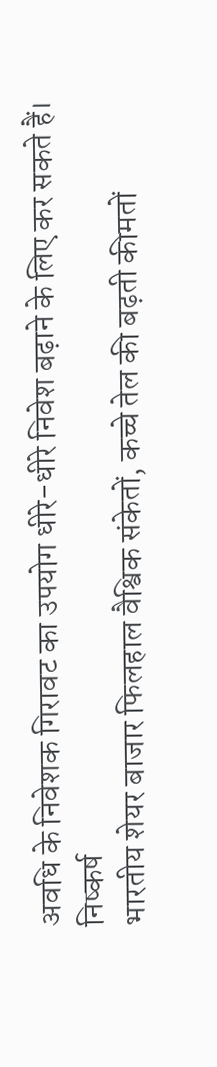अवधि के निवेशक गिरावट का उपयोग धीरे-धीरे निवेश बढ़ाने के लिए कर सकते हैं।
निष्कर्ष
भारतीय शेयर बाजार फिलहाल वैश्विक संकेतों, कच्चे तेल की बढ़ती कीमतों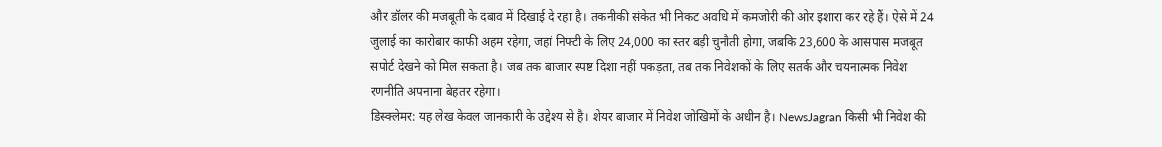और डॉलर की मजबूती के दबाव में दिखाई दे रहा है। तकनीकी संकेत भी निकट अवधि में कमजोरी की ओर इशारा कर रहे हैं। ऐसे में 24 जुलाई का कारोबार काफी अहम रहेगा, जहां निफ्टी के लिए 24,000 का स्तर बड़ी चुनौती होगा, जबकि 23,600 के आसपास मजबूत सपोर्ट देखने को मिल सकता है। जब तक बाजार स्पष्ट दिशा नहीं पकड़ता, तब तक निवेशकों के लिए सतर्क और चयनात्मक निवेश रणनीति अपनाना बेहतर रहेगा।
डिस्क्लेमर: यह लेख केवल जानकारी के उद्देश्य से है। शेयर बाजार में निवेश जोखिमों के अधीन है। NewsJagran किसी भी निवेश की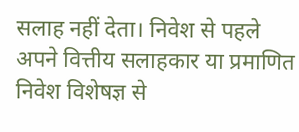सलाह नहीं देता। निवेश से पहले अपने वित्तीय सलाहकार या प्रमाणित निवेश विशेषज्ञ से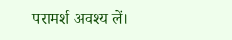परामर्श अवश्य लें।